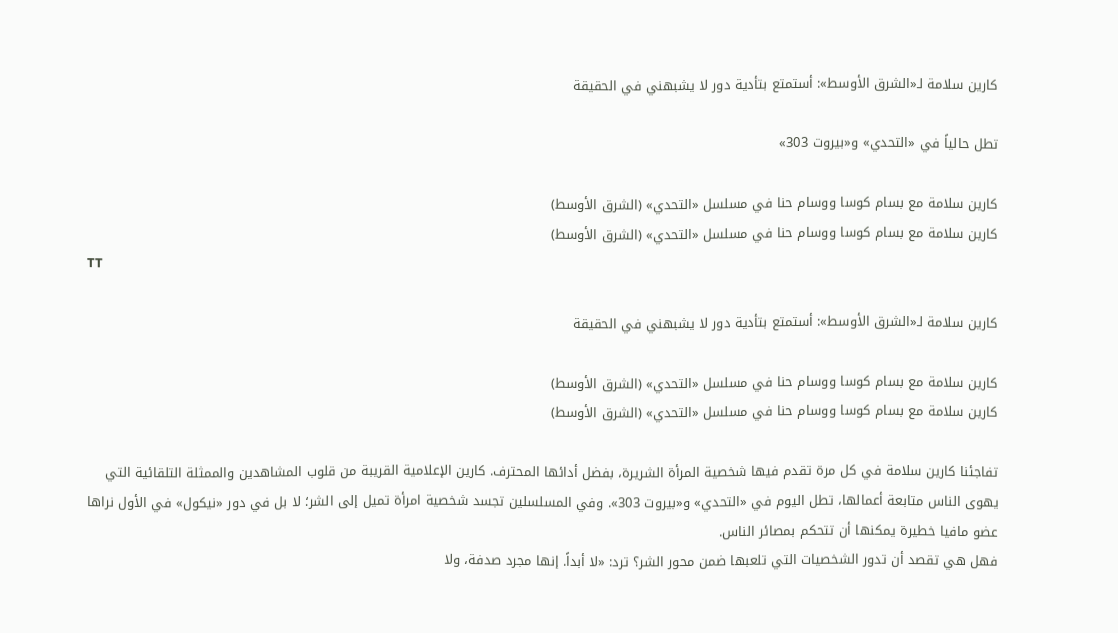كارين سلامة لـ«الشرق الأوسط»: أستمتع بتأدية دور لا يشبهني في الحقيقة

تطل حالياً في «التحدي» و«بيروت 303»

كارين سلامة مع بسام كوسا ووسام حنا في مسلسل «التحدي» (الشرق الأوسط)
كارين سلامة مع بسام كوسا ووسام حنا في مسلسل «التحدي» (الشرق الأوسط)
TT

كارين سلامة لـ«الشرق الأوسط»: أستمتع بتأدية دور لا يشبهني في الحقيقة

كارين سلامة مع بسام كوسا ووسام حنا في مسلسل «التحدي» (الشرق الأوسط)
كارين سلامة مع بسام كوسا ووسام حنا في مسلسل «التحدي» (الشرق الأوسط)

تفاجئنا كارين سلامة في كل مرة تقدم فيها شخصية المرأة الشريرة، بفضل أدائها المحترف. كارين الإعلامية القريبة من قلوب المشاهدين والممثلة التلقائية التي يهوى الناس متابعة أعمالها، تطل اليوم في «التحدي» و«بيروت 303». وفي المسلسلين تجسد شخصية امرأة تميل إلى الشر؛ لا بل في دور «نيكول» في الأول نراها عضو مافيا خطيرة يمكنها أن تتحكم بمصائر الناس.
فهل هي تقصد أن تدور الشخصيات التي تلعبها ضمن محور الشر؟ ترد: «لا أبداً. إنها مجرد صدفة، ولا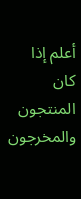أعلم إذا كان المنتجون والمخرجون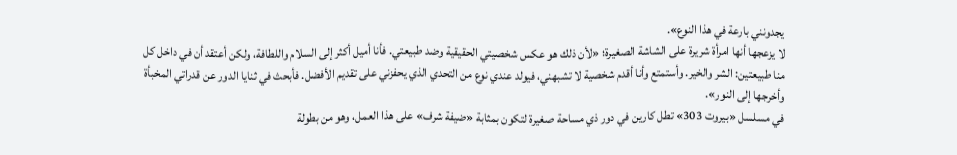يجدونني بارعة في هذا النوع».
لا يزعجها أنها امرأة شريرة على الشاشة الصغيرة؛ «لأن ذلك هو عكس شخصيتي الحقيقية وضد طبيعتي. فأنا أميل أكثر إلى السلام واللطافة، ولكن أعتقد أن في داخل كل منا طبيعتين: الشر والخير. وأستمتع وأنا أقدم شخصية لا تشبهني، فيولد عندي نوع من التحدي الذي يحفزني على تقديم الأفضل. فأبحث في ثنايا الدور عن قدراتي المخبأة وأخرجها إلى النور».
في مسلسل «بيروت 303» تطل كارين في دور ذي مساحة صغيرة لتكون بمثابة «ضيفة شرف» على هذا العمل، وهو من بطولة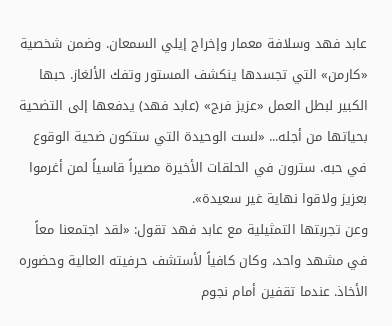عابد فهد وسلافة معمار وإخراج إيلي السمعان. وضمن شخصية «كارمن» التي تجسدها ينكشف المستور وتفك الألغاز. حبها الكبير لبطل العمل «عزيز فرج» (عابد فهد) يدفعها إلى التضحية بحياتها من أجله... «لست الوحيدة التي ستكون ضحية الوقوع في حبه. سترون في الحلقات الأخيرة مصيراً قاسياً لمن أغرموا بعزيز ولاقوا نهاية غير سعيدة».
وعن تجربتها التمثيلية مع عابد فهد تقول: «لقد اجتمعنا معاً في مشهد واحد، وكان كافياً لأستشف حرفيته العالية وحضوره الأخاذ. عندما تقفين أمام نجوم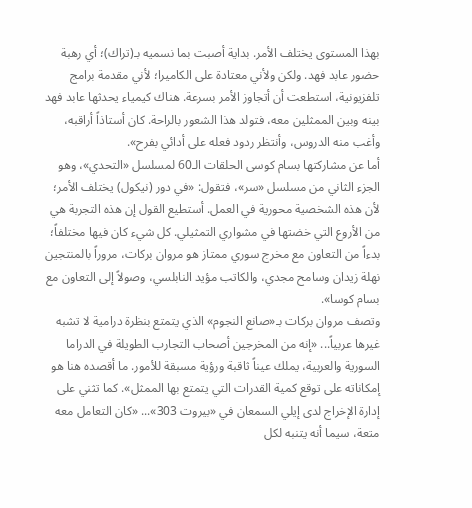بهذا المستوى يختلف الأمر. بداية أصبت بما نسميه بـ(تراك)؛ أي رهبة حضور عابد فهد. ولكن ولأني معتادة على الكاميرا؛ لأني مقدمة برامج تلفزيونية، استطعت أن أتجاوز الأمر بسرعة. هناك كيمياء يحدثها عابد فهد بينه وبين الممثلين معه، فتولد هذا الشعور بالراحة. كان أستاذاً أراقبه، وأغب منه الدروس، وأنتظر ردود فعله على أدائي بفرح».
أما عن مشاركتها بسام كوسى الحلقات الـ60 لمسلسل «التحدي»، وهو الجزء الثاني من مسلسل «سر»، فتقول: «في دور (نيكول) يختلف الأمر؛ لأن هذه الشخصية محورية في العمل. أستطيع القول إن هذه التجربة هي من الأروع التي خضتها في مشواري التمثيلي. كل شيء كان فيها مختلفاً؛ بدءاً من التعاون مع مخرج سوري ممتاز هو مروان بركات، مروراً بالمنتجين نهلة زيدان وسامح مجدي، والكاتب مؤيد النابلسي، وصولاً إلى التعاون مع بسام كوسا».
وتصف مروان بركات بـ«صانع النجوم» الذي يتمتع بنظرة درامية لا تشبه غيرها عربياً... «إنه من المخرجين أصحاب التجارب الطويلة في الدراما السورية والعربية، يملك عيناً ثاقبة ورؤية مسبقة للأمور. ما أقصده هنا هو إمكاناته على توقع كمية القدرات التي يتمتع بها الممثل». كما تثني على إدارة الإخراج لدى إيلي السمعان في «بيروت 303»... «كان التعامل معه متعة، سيما أنه يتنبه لكل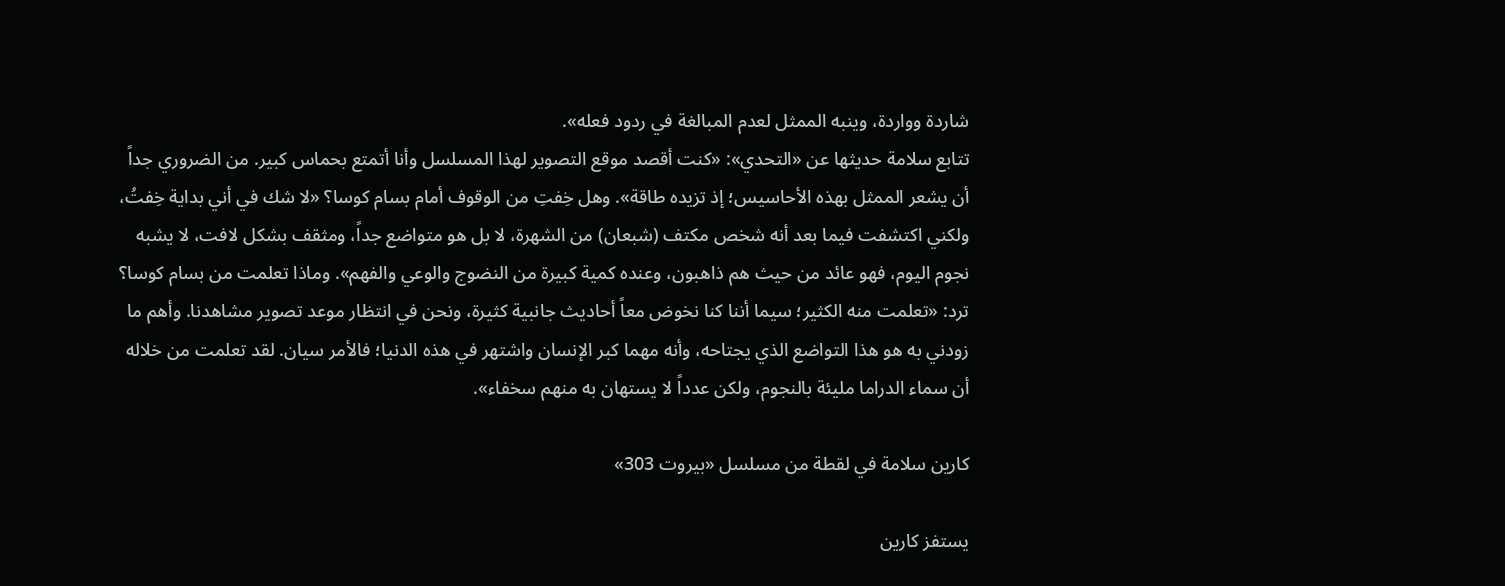شاردة وواردة، وينبه الممثل لعدم المبالغة في ردود فعله».
تتابع سلامة حديثها عن «التحدي»: «كنت أقصد موقع التصوير لهذا المسلسل وأنا أتمتع بحماس كبير. من الضروري جداً أن يشعر الممثل بهذه الأحاسيس؛ إذ تزيده طاقة». وهل خِفتِ من الوقوف أمام بسام كوسا؟ «لا شك في أني بداية خِفتُ، ولكني اكتشفت فيما بعد أنه شخص مكتف (شبعان) من الشهرة، لا بل هو متواضع جداً، ومثقف بشكل لافت، لا يشبه نجوم اليوم، فهو عائد من حيث هم ذاهبون، وعنده كمية كبيرة من النضوج والوعي والفهم». وماذا تعلمت من بسام كوسا؟ ترد: «تعلمت منه الكثير؛ سيما أننا كنا نخوض معاً أحاديث جانبية كثيرة، ونحن في انتظار موعد تصوير مشاهدنا. وأهم ما زودني به هو هذا التواضع الذي يجتاحه، وأنه مهما كبر الإنسان واشتهر في هذه الدنيا؛ فالأمر سيان. لقد تعلمت من خلاله أن سماء الدراما مليئة بالنجوم، ولكن عدداً لا يستهان به منهم سخفاء».

كارين سلامة في لقطة من مسلسل «بيروت 303»

يستفز كارين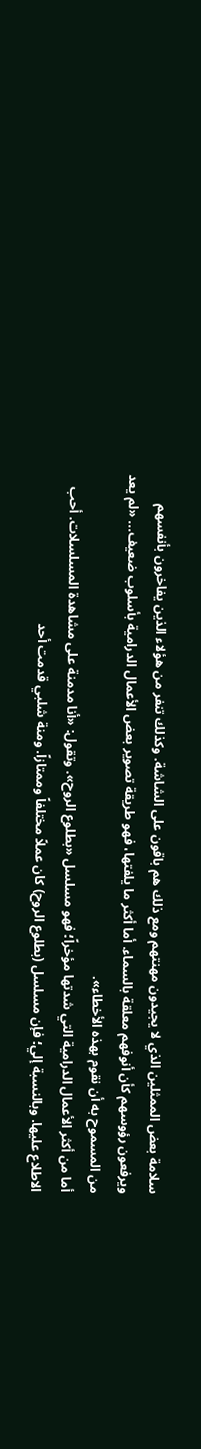سلامة بعض الممثلين الذي لا يجيدون مهنتهم ومع ذلك هم باقون على الشاشة. وكذلك تنفر من هؤلاء الذين يفاخرون بأنفسهم ويرفعون رؤوسهم كأن أنوفهم معلقة بالسماء. أما أكثر ما يلفتها، فهو طريقة تصوير بعض الأعمال الدرامية بأسلوب ضعيف... «لم يعد من المسموح به أن نقوم بهذه الأخطاء».
أما من أكثر الأعمال الدرامية التي شدتها مؤخراً؛ فهو مسلسل «بطلوع الروح». وتقول: «أنا مدمنة على مشاهدة المسلسلات. أحب الاطلاع عليها. وبالنسبة إلي؛ فإن مسلسل (بطلوع الروح) كان عملاً مختلفاً وممتازاً. ومنة شلبي قدمت أحد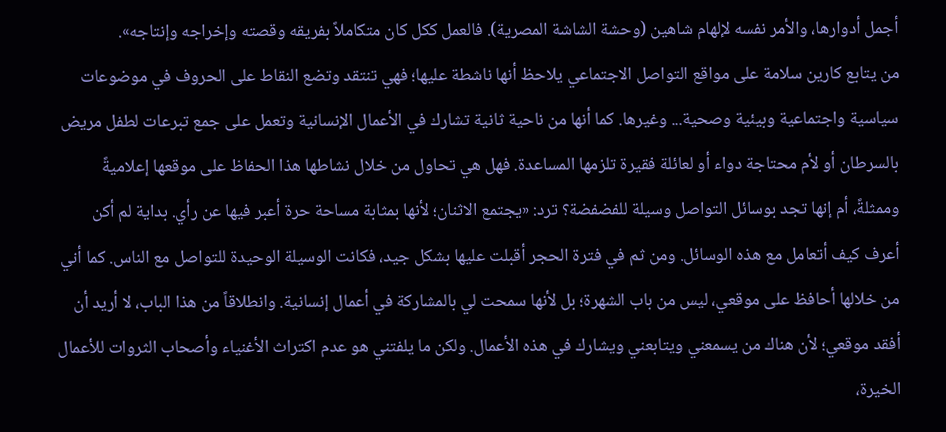أجمل أدوارها، والأمر نفسه لإلهام شاهين (وحشة الشاشة المصرية). فالعمل ككل كان متكاملاً بفريقه وقصته وإخراجه وإنتاجه».
من يتابع كارين سلامة على مواقع التواصل الاجتماعي يلاحظ أنها ناشطة عليها؛ فهي تنتقد وتضع النقاط على الحروف في موضوعات سياسية واجتماعية وبيئية وصحية... وغيرها. كما أنها من ناحية ثانية تشارك في الأعمال الإنسانية وتعمل على جمع تبرعات لطفل مريض بالسرطان أو لأم محتاجة دواء أو لعائلة فقيرة تلزمها المساعدة. فهل هي تحاول من خلال نشاطها هذا الحفاظ على موقعها إعلاميةً وممثلةً، أم إنها تجد بوسائل التواصل وسيلة للفضفضة؟ ترد: «يجتمع الاثنان؛ لأنها بمثابة مساحة حرة أعبر فيها عن رأي. بداية لم أكن أعرف كيف أتعامل مع هذه الوسائل. ومن ثم في فترة الحجر أقبلت عليها بشكل جيد، فكانت الوسيلة الوحيدة للتواصل مع الناس. كما أني من خلالها أحافظ على موقعي، ليس من باب الشهرة؛ بل لأنها سمحت لي بالمشاركة في أعمال إنسانية. وانطلاقاً من هذا الباب، لا أريد أن أفقد موقعي؛ لأن هناك من يسمعني ويتابعني ويشارك في هذه الأعمال. ولكن ما يلفتني هو عدم اكتراث الأغنياء وأصحاب الثروات للأعمال الخيرة،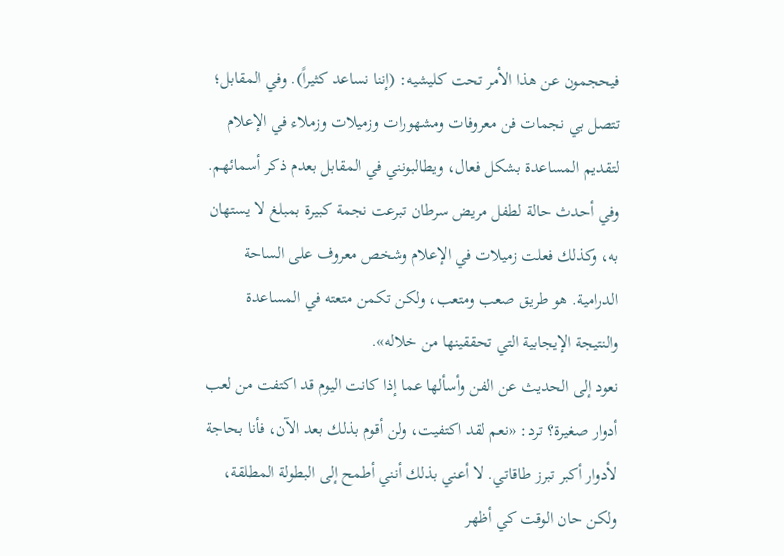فيحجمون عن هذا الأمر تحت كليشيه: (إننا نساعد كثيراً). وفي المقابل؛ تتصل بي نجمات فن معروفات ومشهورات وزميلات وزملاء في الإعلام لتقديم المساعدة بشكل فعال، ويطالبونني في المقابل بعدم ذكر أسمائهم. وفي أحدث حالة لطفل مريض سرطان تبرعت نجمة كبيرة بمبلغ لا يستهان به، وكذلك فعلت زميلات في الإعلام وشخص معروف على الساحة الدرامية. هو طريق صعب ومتعب، ولكن تكمن متعته في المساعدة والنتيجة الإيجابية التي تحققينها من خلاله».
نعود إلى الحديث عن الفن وأسألها عما إذا كانت اليوم قد اكتفت من لعب أدوار صغيرة؟ ترد: «نعم لقد اكتفيت، ولن أقوم بذلك بعد الآن، فأنا بحاجة لأدوار أكبر تبرز طاقاتي. لا أعني بذلك أنني أطمح إلى البطولة المطلقة، ولكن حان الوقت كي أظهر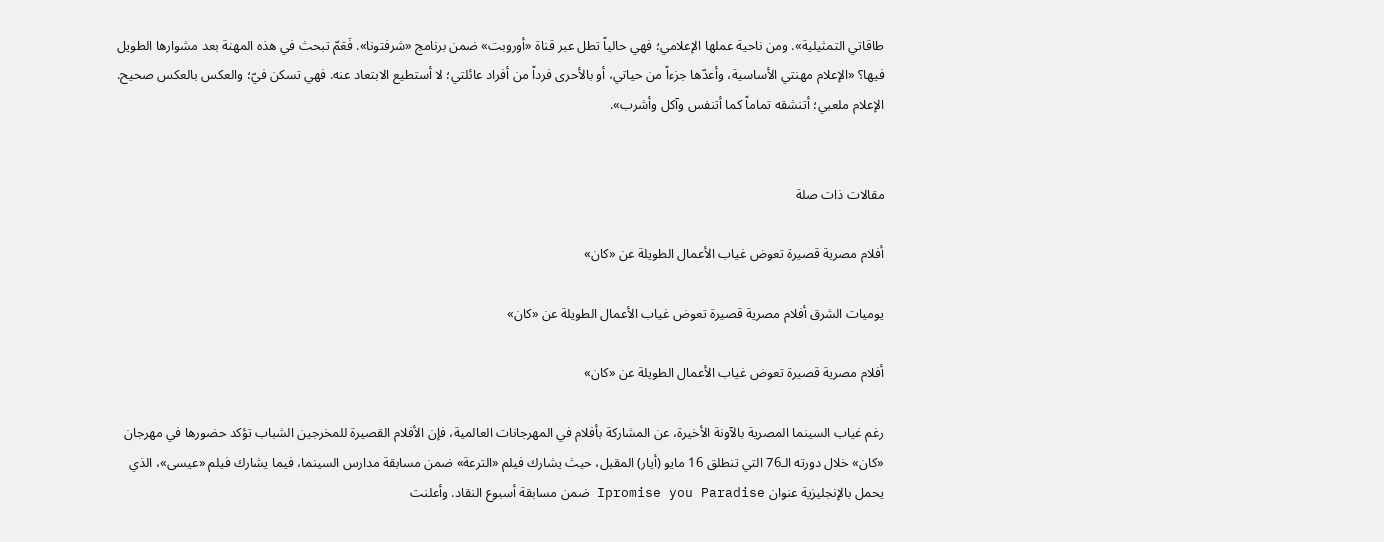طاقاتي التمثيلية». ومن ناحية عملها الإعلامي؛ فهي حالياً تطل عبر قناة «أوروبت» ضمن برنامج «شرفتونا». فَعَمّ تبحث في هذه المهنة بعد مشوارها الطويل فيها؟ «الإعلام مهنتي الأساسية، وأعدّها جزءاً من حياتي، أو بالأحرى فرداً من أفراد عائلتي؛ لا أستطيع الابتعاد عنه. فهي تسكن فيّ؛ والعكس بالعكس صحيح. الإعلام ملعبي؛ أتنشقه تماماً كما أتنفس وآكل وأشرب».


مقالات ذات صلة

أفلام مصرية قصيرة تعوض غياب الأعمال الطويلة عن «كان»

يوميات الشرق أفلام مصرية قصيرة تعوض غياب الأعمال الطويلة عن «كان»

أفلام مصرية قصيرة تعوض غياب الأعمال الطويلة عن «كان»

رغم غياب السينما المصرية بالآونة الأخيرة، عن المشاركة بأفلام في المهرجانات العالمية، فإن الأفلام القصيرة للمخرجين الشباب تؤكد حضورها في مهرجان «كان» خلال دورته الـ76 التي تنطلق 16 مايو (أيار) المقبل، حيث يشارك فيلم «الترعة» ضمن مسابقة مدارس السينما، فيما يشارك فيلم «عيسى»، الذي يحمل بالإنجليزية عنوان Ipromise you Paradise ضمن مسابقة أسبوع النقاد. وأعلنت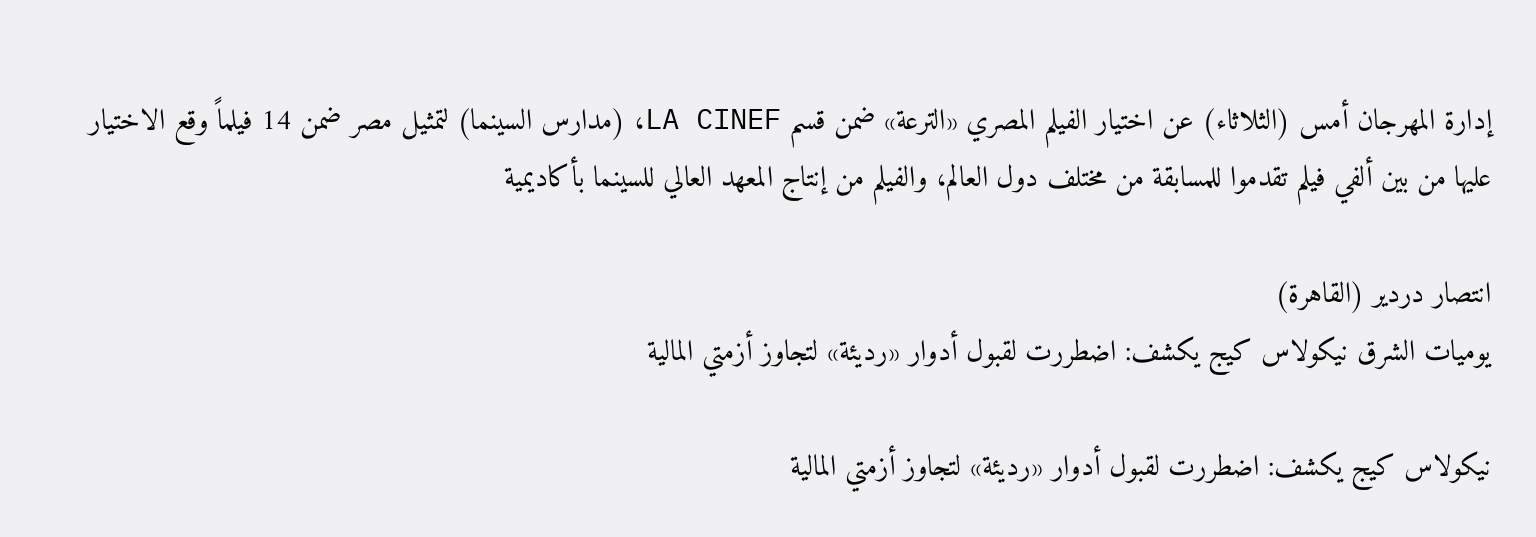إدارة المهرجان أمس (الثلاثاء) عن اختيار الفيلم المصري «الترعة» ضمن قسم LA CINEF، (مدارس السينما) لتمثيل مصر ضمن 14 فيلماً وقع الاختيار عليها من بين ألفي فيلم تقدموا للمسابقة من مختلف دول العالم، والفيلم من إنتاج المعهد العالي للسينما بأكاديمية

انتصار دردير (القاهرة)
يوميات الشرق نيكولاس كيج يكشف: اضطررت لقبول أدوار «رديئة» لتجاوز أزمتي المالية

نيكولاس كيج يكشف: اضطررت لقبول أدوار «رديئة» لتجاوز أزمتي المالية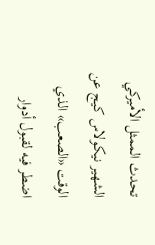تحدث الممثل الأميركي الشهير نيكولاس كيج عن الوقت «الصعب» الذي اضطر فيه لقبول أدوار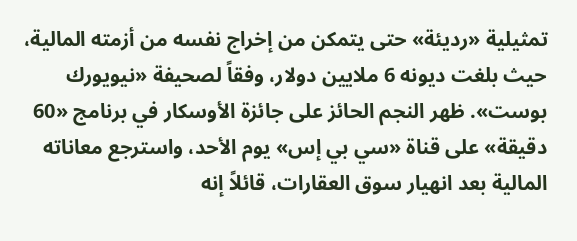تمثيلية «رديئة» حتى يتمكن من إخراج نفسه من أزمته المالية، حيث بلغت ديونه 6 ملايين دولار، وفقاً لصحيفة «نيويورك بوست». ظهر النجم الحائز على جائزة الأوسكار في برنامج «60 دقيقة» على قناة «سي بي إس» يوم الأحد، واسترجع معاناته المالية بعد انهيار سوق العقارات، قائلاً إنه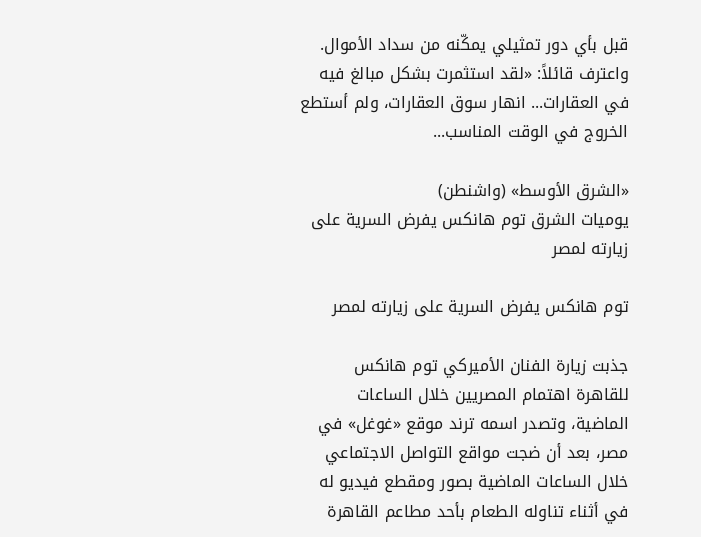قبل بأي دور تمثيلي يمكّنه من سداد الأموال. واعترف قائلاً: «لقد استثمرت بشكل مبالغ فيه في العقارات... انهار سوق العقارات، ولم أستطع الخروج في الوقت المناسب...

«الشرق الأوسط» (واشنطن)
يوميات الشرق توم هانكس يفرض السرية على زيارته لمصر

توم هانكس يفرض السرية على زيارته لمصر

جذبت زيارة الفنان الأميركي توم هانكس للقاهرة اهتمام المصريين خلال الساعات الماضية، وتصدر اسمه ترند موقع «غوغل» في مصر، بعد أن ضجت مواقع التواصل الاجتماعي خلال الساعات الماضية بصور ومقطع فيديو له في أثناء تناوله الطعام بأحد مطاعم القاهرة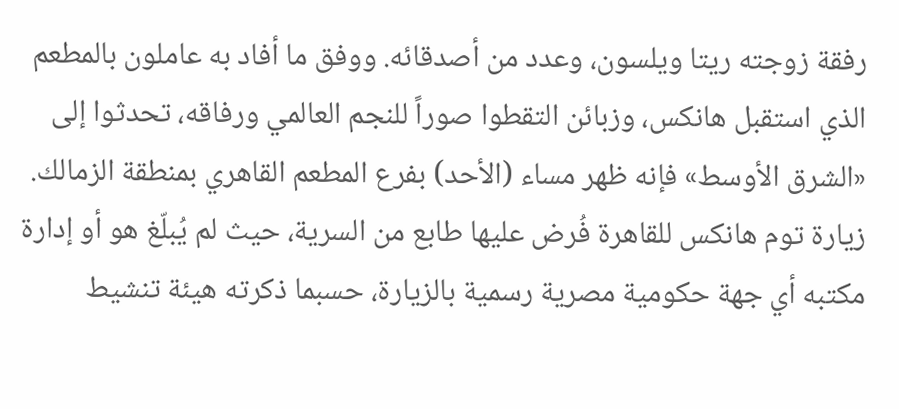رفقة زوجته ريتا ويلسون، وعدد من أصدقائه. ووفق ما أفاد به عاملون بالمطعم الذي استقبل هانكس، وزبائن التقطوا صوراً للنجم العالمي ورفاقه، تحدثوا إلى «الشرق الأوسط» فإنه ظهر مساء (الأحد) بفرع المطعم القاهري بمنطقة الزمالك. زيارة توم هانكس للقاهرة فُرض عليها طابع من السرية، حيث لم يُبلّغ هو أو إدارة مكتبه أي جهة حكومية مصرية رسمية بالزيارة، حسبما ذكرته هيئة تنشيط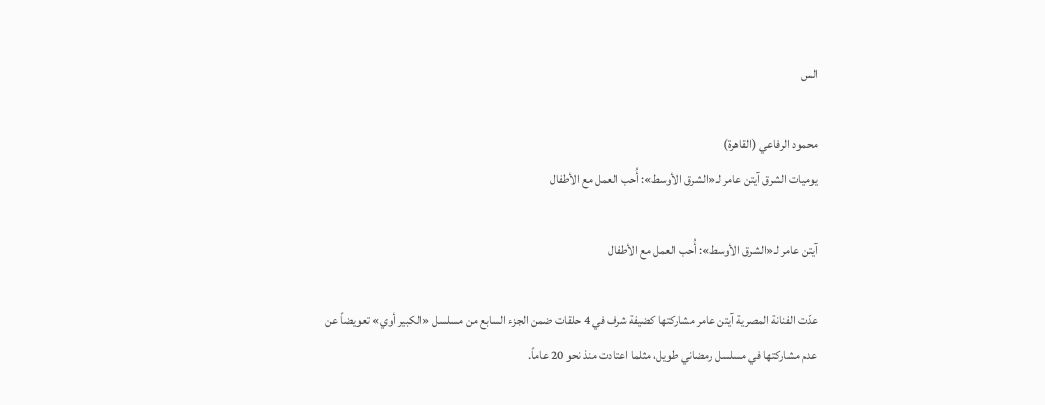الس

محمود الرفاعي (القاهرة)
يوميات الشرق آيتن عامر لـ«الشرق الأوسط»: أُحب العمل مع الأطفال

آيتن عامر لـ«الشرق الأوسط»: أُحب العمل مع الأطفال

عدّت الفنانة المصرية آيتن عامر مشاركتها كضيفة شرف في 4 حلقات ضمن الجزء السابع من مسلسل «الكبير أوي» تعويضاً عن عدم مشاركتها في مسلسل رمضاني طويل، مثلما اعتادت منذ نحو 20 عاماً.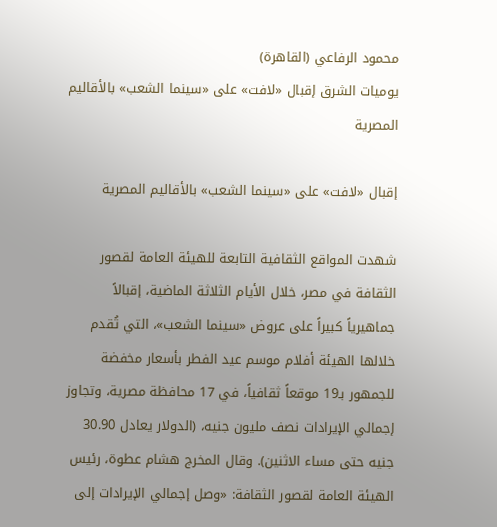محمود الرفاعي (القاهرة)
يوميات الشرق إقبال «لافت» على «سينما الشعب» بالأقاليم المصرية

إقبال «لافت» على «سينما الشعب» بالأقاليم المصرية

شهدت المواقع الثقافية التابعة للهيئة العامة لقصور الثقافة في مصر، خلال الأيام الثلاثة الماضية، إقبالاً جماهيرياً كبيراً على عروض «سينما الشعب»، التي تُقدم خلالها الهيئة أفلام موسم عيد الفطر بأسعار مخفضة للجمهور بـ19 موقعاً ثقافياً، في 17 محافظة مصرية، وتجاوز إجمالي الإيرادات نصف مليون جنيه، (الدولار يعادل 30.90 جنيه حتى مساء الاثنين). وقال المخرج هشام عطوة، رئيس الهيئة العامة لقصور الثقافة: «وصل إجمالي الإيرادات إلى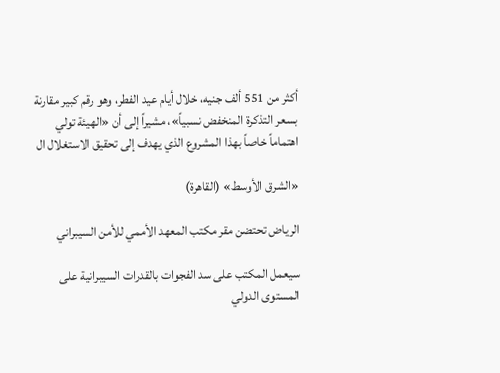أكثر من 551 ألف جنيه، خلال أيام عيد الفطر، وهو رقم كبير مقارنة بسعر التذكرة المنخفض نسبياً»، مشيراً إلى أن «الهيئة تولي اهتماماً خاصاً بهذا المشروع الذي يهدف إلى تحقيق الاستغلال ال

«الشرق الأوسط» (القاهرة)

الرياض تحتضن مقر مكتب المعهد الأممي للأمن السيبراني

سيعمل المكتب على سد الفجوات بالقدرات السيبرانية على المستوى الدولي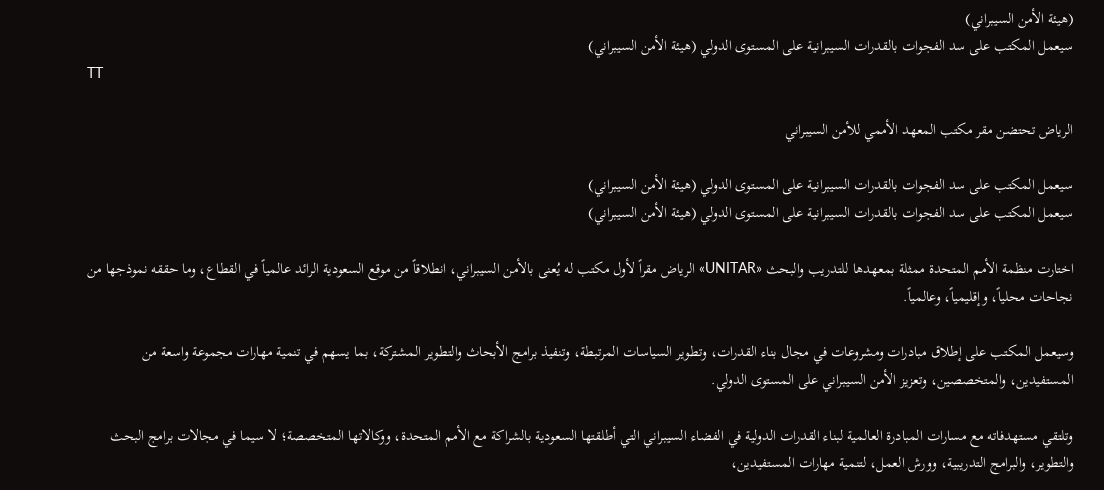(هيئة الأمن السيبراني)
سيعمل المكتب على سد الفجوات بالقدرات السيبرانية على المستوى الدولي (هيئة الأمن السيبراني)
TT

الرياض تحتضن مقر مكتب المعهد الأممي للأمن السيبراني

سيعمل المكتب على سد الفجوات بالقدرات السيبرانية على المستوى الدولي (هيئة الأمن السيبراني)
سيعمل المكتب على سد الفجوات بالقدرات السيبرانية على المستوى الدولي (هيئة الأمن السيبراني)

اختارت منظمة الأمم المتحدة ممثلة بمعهدها للتدريب والبحث «UNITAR» الرياض مقراً لأول مكتب له يُعنى بالأمن السيبراني، انطلاقاً من موقع السعودية الرائد عالمياً في القطاع، وما حققه نموذجها من نجاحات محلياً، وإقليمياً، وعالمياً.

وسيعمل المكتب على إطلاق مبادرات ومشروعات في مجال بناء القدرات، وتطوير السياسات المرتبطة، وتنفيذ برامج الأبحاث والتطوير المشتركة، بما يسهم في تنمية مهارات مجموعة واسعة من المستفيدين، والمتخصصين، وتعزيز الأمن السيبراني على المستوى الدولي.

وتلتقي مستهدفاته مع مسارات المبادرة العالمية لبناء القدرات الدولية في الفضاء السيبراني التي أطلقتها السعودية بالشراكة مع الأمم المتحدة، ووكالاتها المتخصصة؛ لا سيما في مجالات برامج البحث والتطوير، والبرامج التدريبية، وورش العمل، لتنمية مهارات المستفيدين،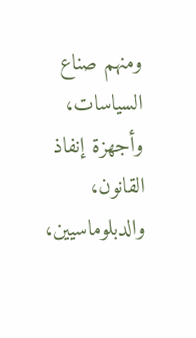ومنهم صناع السياسات، وأجهزة إنفاذ القانون، والدبلوماسيين،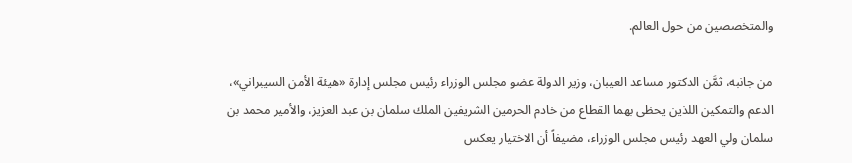والمتخصصين من حول العالم.

من جانبه، ثمَّن الدكتور مساعد العيبان، وزير الدولة عضو مجلس الوزراء رئيس مجلس إدارة «هيئة الأمن السيبراني»، الدعم والتمكين اللذين يحظى بهما القطاع من خادم الحرمين الشريفين الملك سلمان بن عبد العزيز، والأمير محمد بن سلمان ولي العهد رئيس مجلس الوزراء، مضيفاً أن الاختيار يعكس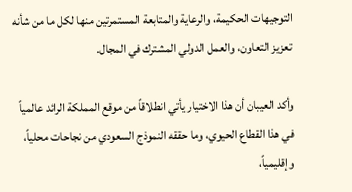التوجيهات الحكيمة، والرعاية والمتابعة المستمرتين منها لكل ما من شأنه تعزيز التعاون، والعمل الدولي المشترك في المجال.

وأكد العيبان أن هذا الاختيار يأتي انطلاقاً من موقع المملكة الرائد عالمياً في هذا القطاع الحيوي، وما حققه النموذج السعودي من نجاحات محلياً، وإقليمياً،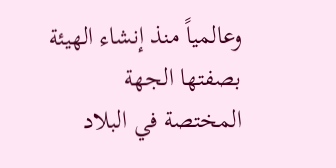وعالمياً منذ إنشاء الهيئة بصفتها الجهة المختصة في البلاد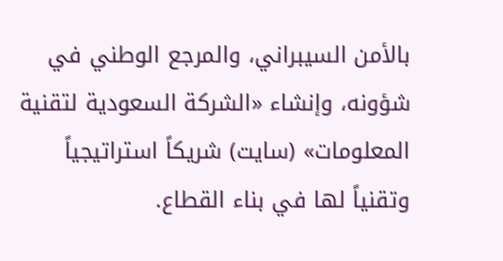بالأمن السيبراني، والمرجع الوطني في شؤونه، وإنشاء «الشركة السعودية لتقنية المعلومات» (سايت) شريكاً استراتيجياً وتقنياً لها في بناء القطاع.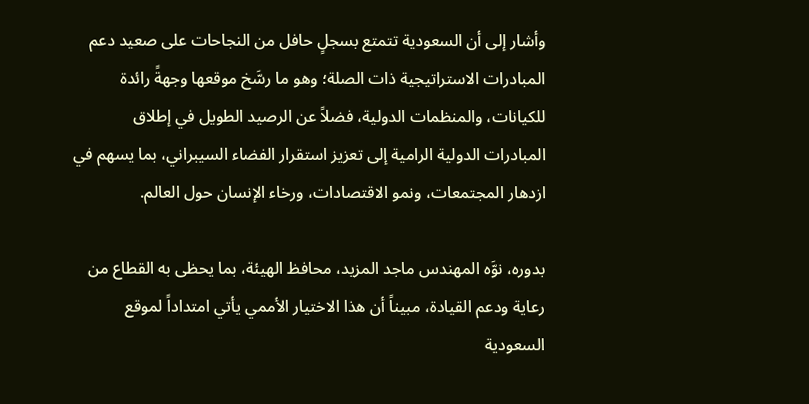وأشار إلى أن السعودية تتمتع بسجلٍ حافل من النجاحات على صعيد دعم المبادرات الاستراتيجية ذات الصلة؛ وهو ما رسَّخ موقعها وجهةً رائدة للكيانات، والمنظمات الدولية، فضلاً عن الرصيد الطويل في إطلاق المبادرات الدولية الرامية إلى تعزيز استقرار الفضاء السيبراني، بما يسهم في ازدهار المجتمعات، ونمو الاقتصادات، ورخاء الإنسان حول العالم.

بدوره، نوَّه المهندس ماجد المزيد، محافظ الهيئة، بما يحظى به القطاع من رعاية ودعم القيادة، مبيناً أن هذا الاختيار الأممي يأتي امتداداً لموقع السعودية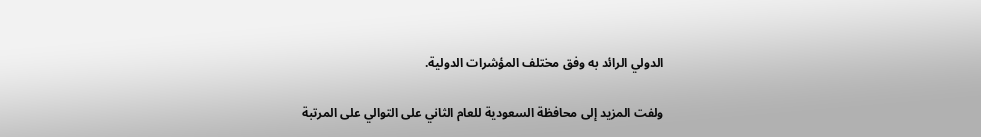الدولي الرائد به وفق مختلف المؤشرات الدولية.

ولفت المزيد إلى محافظة السعودية للعام الثاني على التوالي على المرتبة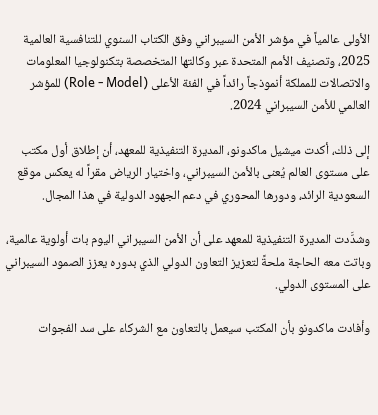الأولى عالمياً في مؤشر الأمن السيبراني وفق الكتاب السنوي للتنافسية العالمية 2025، وتصنيف الأمم المتحدة عبر وكالتها المتخصصة بتكنولوجيا المعلومات والاتصالات للمملكة أنموذجاً رائداً في الفئة الأعلى (Role - Model) للمؤشر العالمي للأمن السيبراني 2024.

إلى ذلك، أكدت ميشيل ماكدونو، المديرة التنفيذية للمعهد، أن إطلاق أول مكتب على مستوى العالم يُعنى بالأمن السيبراني، واختيار الرياض مقراً له يعكس موقع السعودية الرائد، ودورها المحوري في دعم الجهود الدولية في هذا المجال.

وشدَّدت المديرة التنفيذية للمعهد على أن الأمن السيبراني اليوم بات أولوية عالمية، وباتت معه الحاجة ملحةً لتعزيز التعاون الدولي الذي بدوره يعزز الصمود السيبراني على المستوى الدولي.

وأفادت ماكدونو بأن المكتب سيعمل بالتعاون مع الشركاء على سد الفجوات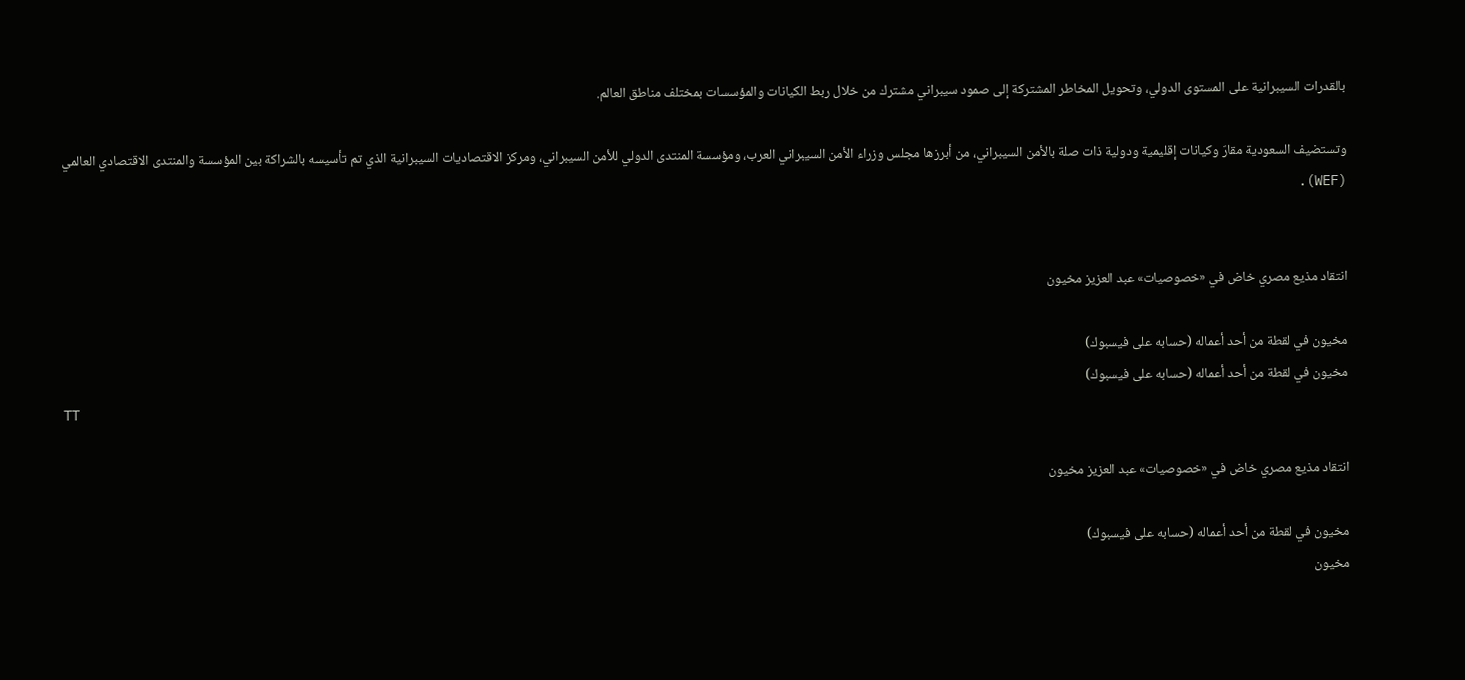بالقدرات السيبرانية على المستوى الدولي، وتحويل المخاطر المشتركة إلى صمود سيبراني مشترك من خلال ربط الكيانات والمؤسسات بمختلف مناطق العالم.

وتستضيف السعودية مقارّ وكيانات إقليمية ودولية ذات صلة بالأمن السيبراني، من أبرزها مجلس وزراء الأمن السيبراني العرب، ومؤسسة المنتدى الدولي للأمن السيبراني، ومركز الاقتصاديات السيبرانية الذي تم تأسيسه بالشراكة بين المؤسسة والمنتدى الاقتصادي العالمي (WEF).


انتقاد مذيع مصري خاض في «خصوصيات» عبد العزيز مخيون

مخيون في لقطة من أحد أعماله (حسابه على فيسبوك)
مخيون في لقطة من أحد أعماله (حسابه على فيسبوك)
TT

انتقاد مذيع مصري خاض في «خصوصيات» عبد العزيز مخيون

مخيون في لقطة من أحد أعماله (حسابه على فيسبوك)
مخيون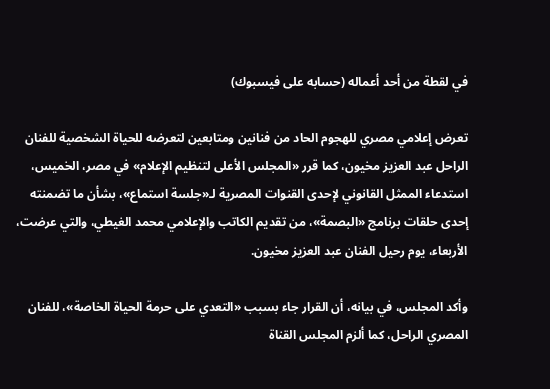في لقطة من أحد أعماله (حسابه على فيسبوك)

تعرض إعلامي مصري للهجوم الحاد من فنانين ومتابعين لتعرضه للحياة الشخصية للفنان الراحل عبد العزيز مخيون، كما قرر «المجلس الأعلى لتنظيم الإعلام» في مصر، الخميس، استدعاء الممثل القانوني لإحدى القنوات المصرية لـ«جلسة استماع»، بشأن ما تضمنته إحدى حلقات برنامج «البصمة»، من تقديم الكاتب والإعلامي محمد الغيطي، والتي عرضت، الأربعاء، يوم رحيل الفنان عبد العزيز مخيون.

وأكد المجلس، في بيانه، أن القرار جاء بسبب «التعدي على حرمة الحياة الخاصة»، للفنان المصري الراحل، كما ألزم المجلس القناة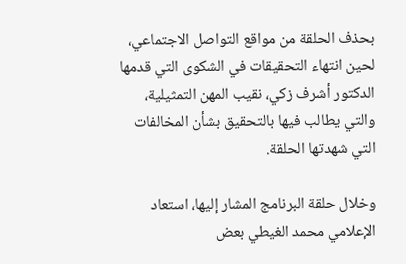بحذف الحلقة من مواقع التواصل الاجتماعي، لحين انتهاء التحقيقات في الشكوى التي قدمها الدكتور أشرف زكي، نقيب المهن التمثيلية، والتي يطالب فيها بالتحقيق بشأن المخالفات التي شهدتها الحلقة.

وخلال حلقة البرنامج المشار إليها، استعاد الإعلامي محمد الغيطي بعض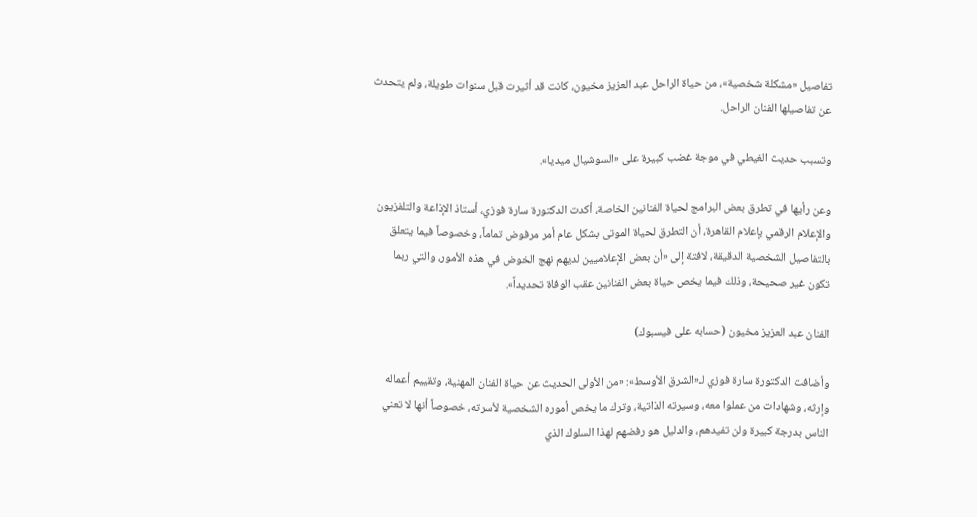تفاصيل «مشكلة شخصية»، من حياة الراحل عبد العزيز مخيون، كانت قد أثيرت قبل سنوات طويلة، ولم يتحدث عن تفاصيلها الفنان الراحل.

وتسبب حديث الغيطي في موجة غضب كبيرة على «السوشيال ميديا».

وعن رأيها في تطرق بعض البرامج لحياة الفنانين الخاصة، أكدت الدكتورة سارة فوزي، أستاذ الإذاعة والتلفزيون والإعلام الرقمي بإعلام القاهرة، أن التطرق لحياة الموتى بشكل عام أمر مرفوض تماماً، وخصوصاً فيما يتعلق بالتفاصيل الشخصية الدقيقة، لافتة إلى «أن بعض الإعلاميين لديهم نهج الخوض في هذه الأمور، والتي ربما تكون غير صحيحة، وذلك فيما يخص حياة بعض الفنانين عقب الوفاة تحديداً».

الفنان عبد العزيز مخيون (حسابه على فيسبوك)

وأضافت الدكتورة سارة فوزي لـ«الشرق الأوسط»: «من الأولى الحديث عن حياة الفنان المهنية، وتقييم أعماله وإرثه، وشهادات من عملوا معه، وسيرته الذاتية، وترك ما يخص أموره الشخصية لأسرته، خصوصاً أنها لا تعني الناس بدرجة كبيرة ولن تفيدهم، والدليل هو رفضهم لهذا السلوك الذي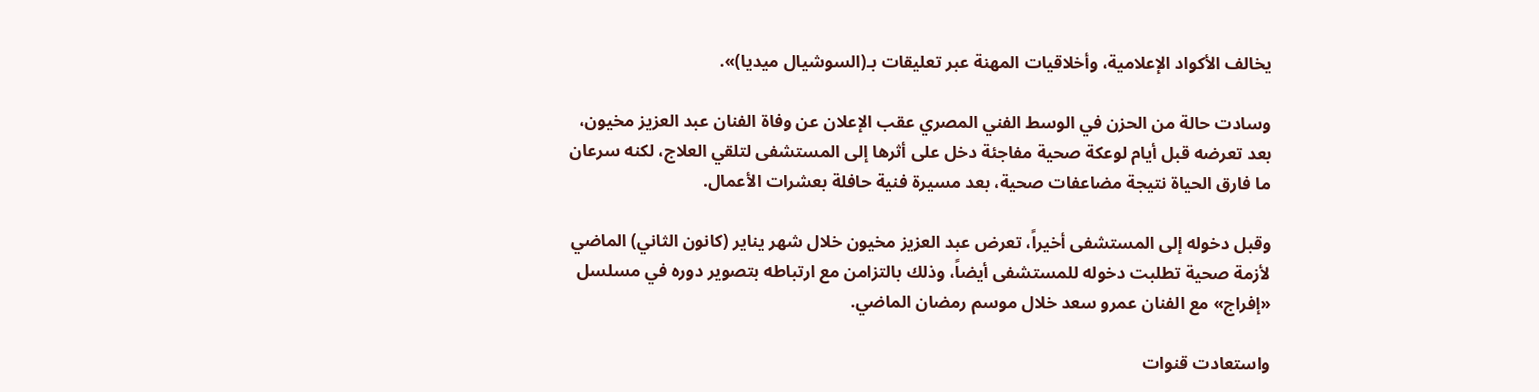يخالف الأكواد الإعلامية، وأخلاقيات المهنة عبر تعليقات بـ(السوشيال ميديا)».

وسادت حالة من الحزن في الوسط الفني المصري عقب الإعلان عن وفاة الفنان عبد العزيز مخيون، بعد تعرضه قبل أيام لوعكة صحية مفاجئة دخل على أثرها إلى المستشفى لتلقي العلاج، لكنه سرعان ما فارق الحياة نتيجة مضاعفات صحية، بعد مسيرة فنية حافلة بعشرات الأعمال.

وقبل دخوله إلى المستشفى أخيراً، تعرض عبد العزيز مخيون خلال شهر يناير (كانون الثاني) الماضي لأزمة صحية تطلبت دخوله للمستشفى أيضاً، وذلك بالتزامن مع ارتباطه بتصوير دوره في مسلسل «إفراج» مع الفنان عمرو سعد خلال موسم رمضان الماضي.

واستعادت قنوات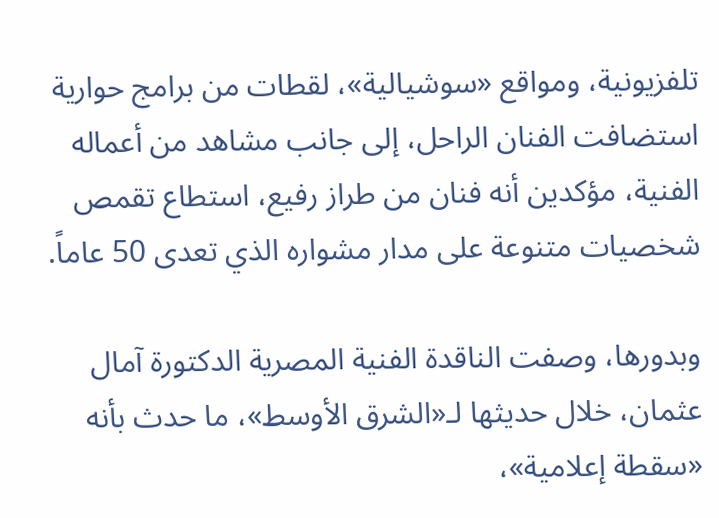تلفزيونية، ومواقع «سوشيالية»، لقطات من برامج حوارية استضافت الفنان الراحل، إلى جانب مشاهد من أعماله الفنية، مؤكدين أنه فنان من طراز رفيع، استطاع تقمص شخصيات متنوعة على مدار مشواره الذي تعدى 50 عاماً.

وبدورها، وصفت الناقدة الفنية المصرية الدكتورة آمال عثمان، خلال حديثها لـ«الشرق الأوسط»، ما حدث بأنه «سقطة إعلامية»،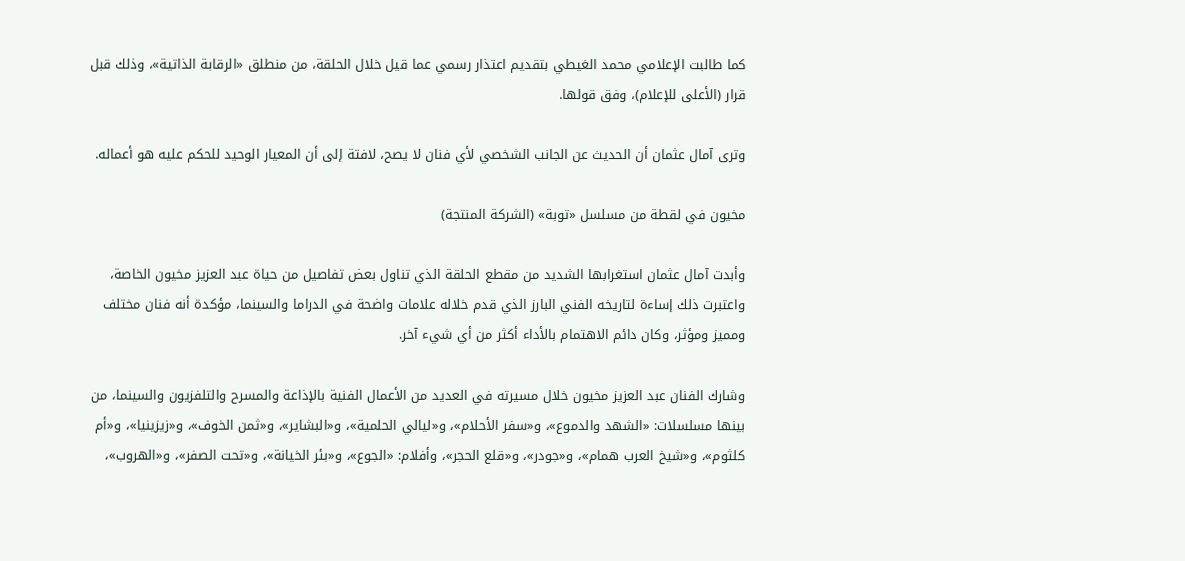كما طالبت الإعلامي محمد الغيطي بتقديم اعتذار رسمي عما قيل خلال الحلقة، من منطلق «الرقابة الذاتية»، وذلك قبل قرار (الأعلى للإعلام)، وفق قولها.

وترى آمال عثمان أن الحديث عن الجانب الشخصي لأي فنان لا يصح، لافتة إلى أن المعيار الوحيد للحكم عليه هو أعماله.

مخيون في لقطة من مسلسل «توبة» (الشركة المنتجة)

وأبدت آمال عثمان استغرابها الشديد من مقطع الحلقة الذي تناول بعض تفاصيل من حياة عبد العزيز مخيون الخاصة، واعتبرت ذلك إساءة لتاريخه الفني البارز الذي قدم خلاله علامات واضحة في الدراما والسينما، مؤكدة أنه فنان مختلف ومميز ومؤثر، وكان دائم الاهتمام بالأداء أكثر من أي شيء آخر.

وشارك الفنان عبد العزيز مخيون خلال مسيرته في العديد من الأعمال الفنية بالإذاعة والمسرح والتلفزيون والسينما، من بينها مسلسلات: «الشهد والدموع»، و«سفر الأحلام»، و«ليالي الحلمية»، و«البشاير»، و«ثمن الخوف»، و«زيزينيا»، و«أم كلثوم»، و«شيخ العرب همام»، و«جودر»، و«قلع الحجر»، وأفلام: «الجوع»، و«بئر الخيانة»، و«تحت الصفر»، و«الهروب»،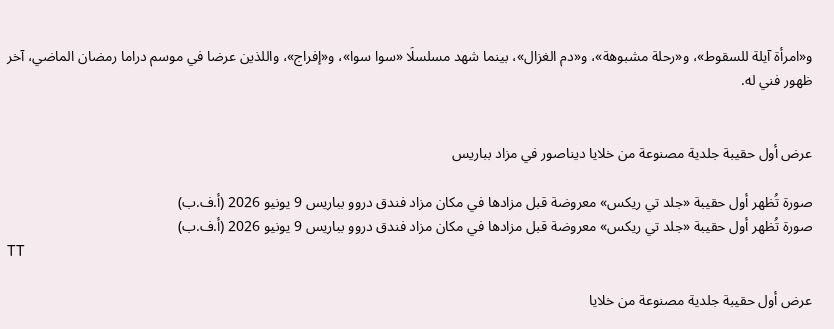و«امرأة آيلة للسقوط»، و«رحلة مشبوهة»، و«دم الغزال»، بينما شهد مسلسلَا «سوا سوا»، و«إفراج»، واللذين عرضا في موسم دراما رمضان الماضي، آخر ظهور فني له.


عرض أول حقيبة جلدية مصنوعة من خلايا ديناصور في مزاد بباريس

صورة تُظهر أول حقيبة «جلد تي ريكس» معروضة قبل مزادها في مكان مزاد فندق دروو بباريس 9 يونيو 2026 (أ.ف.ب)
صورة تُظهر أول حقيبة «جلد تي ريكس» معروضة قبل مزادها في مكان مزاد فندق دروو بباريس 9 يونيو 2026 (أ.ف.ب)
TT

عرض أول حقيبة جلدية مصنوعة من خلايا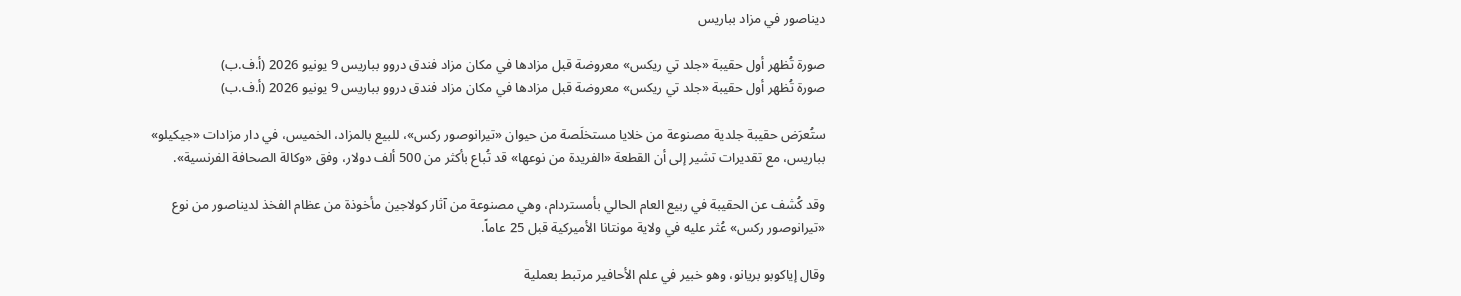ديناصور في مزاد بباريس

صورة تُظهر أول حقيبة «جلد تي ريكس» معروضة قبل مزادها في مكان مزاد فندق دروو بباريس 9 يونيو 2026 (أ.ف.ب)
صورة تُظهر أول حقيبة «جلد تي ريكس» معروضة قبل مزادها في مكان مزاد فندق دروو بباريس 9 يونيو 2026 (أ.ف.ب)

ستُعرَض حقيبة جلدية مصنوعة من خلايا مستخلَصة من حيوان «تيرانوصور ركس»، للبيع بالمزاد، الخميس، في دار مزادات «جيكيلو» بباريس، مع تقديرات تشير إلى أن القطعة «الفريدة من نوعها» قد تُباع بأكثر من 500 ألف دولار، وفق «وكالة الصحافة الفرنسية».

وقد كُشف عن الحقيبة في ربيع العام الحالي بأمستردام، وهي مصنوعة من آثار كولاجين مأخوذة من عظام الفخذ لديناصور من نوع «تيرانوصور ركس» عُثر عليه في ولاية مونتانا الأميركية قبل 25 عاماً.

وقال إياكوبو بريانو، وهو خبير في علم الأحافير مرتبط بعملية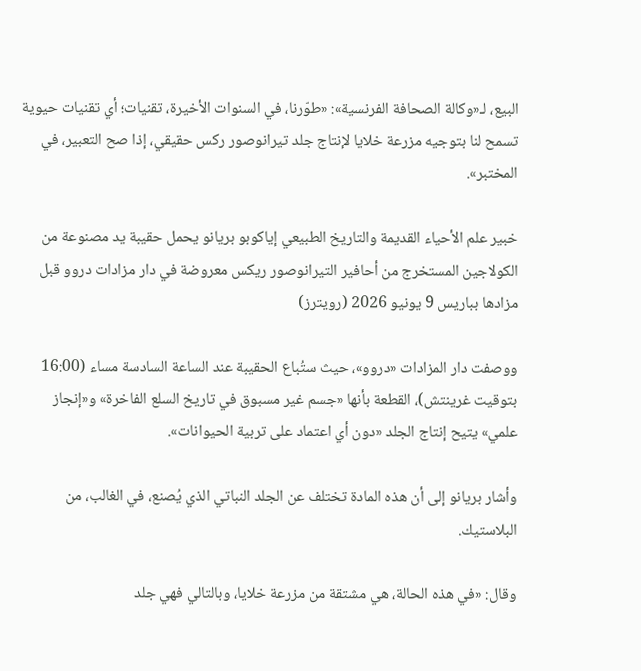البيع، لـ«وكالة الصحافة الفرنسية»: «طوّرنا، في السنوات الأخيرة، تقنيات؛ أي تقنيات حيوية تسمح لنا بتوجيه مزرعة خلايا لإنتاج جلد تيرانوصور ركس حقيقي، إذا صح التعبير، في المختبر».

خبير علم الأحياء القديمة والتاريخ الطبيعي إياكوبو بريانو يحمل حقيبة يد مصنوعة من الكولاجين المستخرج من أحافير التيرانوصور ريكس معروضة في دار مزادات دروو قبل مزادها بباريس 9 يونيو 2026 (رويترز)

ووصفت دار المزادات «دروو»، حيث ستُباع الحقيبة عند الساعة السادسة مساء (16:00 بتوقيت غرينتش)، القطعة بأنها «جسم غير مسبوق في تاريخ السلع الفاخرة» و«إنجاز علمي» يتيح إنتاج الجلد «دون أي اعتماد على تربية الحيوانات».

وأشار بريانو إلى أن هذه المادة تختلف عن الجلد النباتي الذي يُصنع، في الغالب، من البلاستيك.

وقال: «في هذه الحالة، هي مشتقة من مزرعة خلايا، وبالتالي فهي جلد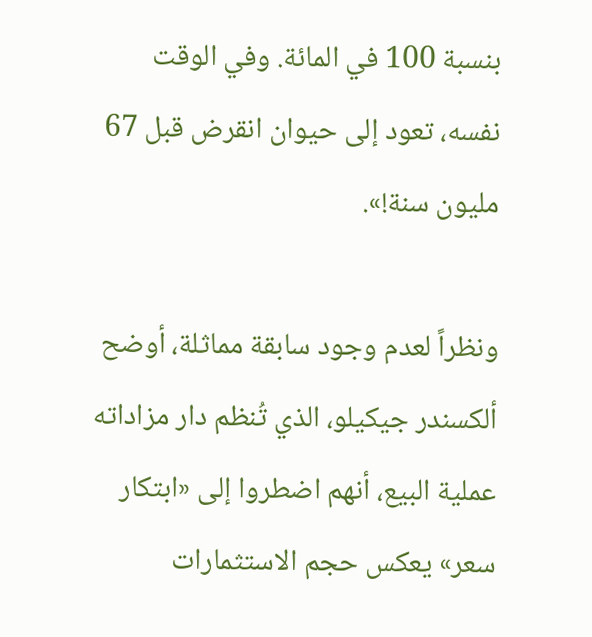بنسبة 100 في المائة. وفي الوقت نفسه، تعود إلى حيوان انقرض قبل 67 مليون سنة!».

ونظراً لعدم وجود سابقة مماثلة، أوضح ألكسندر جيكيلو، الذي تُنظم دار مزاداته عملية البيع، أنهم اضطروا إلى «ابتكار سعر» يعكس حجم الاستثمارات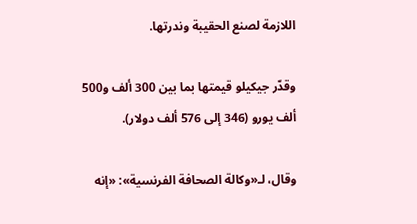اللازمة لصنع الحقيبة وندرتها.

وقدّر جيكيلو قيمتها بما بين 300 ألف و500 ألف يورو (346 إلى 576 ألف دولار).

وقال، لـ«وكالة الصحافة الفرنسية»: «إنه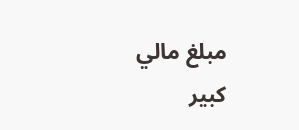مبلغ مالي كبير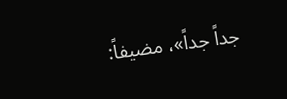جداً جداً»، مضيفاً: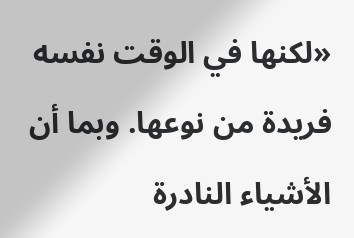«لكنها في الوقت نفسه فريدة من نوعها. وبما أن الأشياء النادرة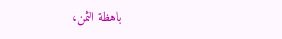باهظة الثمن،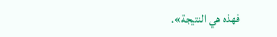فهذه هي النتيجة».